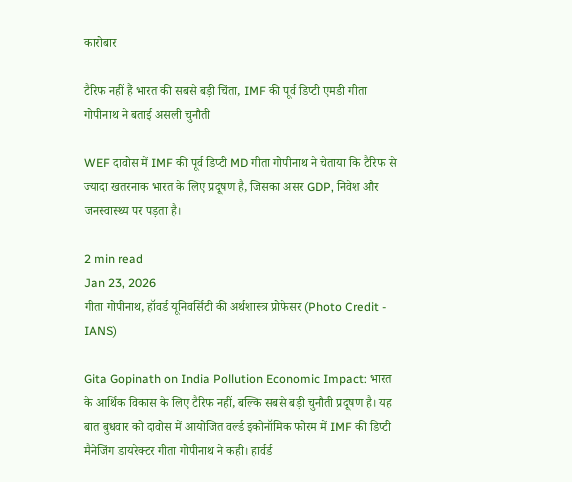कारोबार

टैरिफ नहीं हैं भारत की सबसे बड़ी चिंता, IMF की पूर्व डिप्टी एमडी गीता गोपीनाथ ने बताई असली चुनौती

WEF दावोस में IMF की पूर्व डिप्टी MD गीता गोपीनाथ ने चेताया कि टैरिफ से ज्यादा खतरनाक भारत के लिए प्रदूषण है, जिसका असर GDP, निवेश और जनस्वास्थ्य पर पड़ता है।

2 min read
Jan 23, 2026
गीता गोपीनाथ, हॉवर्ड यूनिवर्सिटी की अर्थशास्त्र प्रोफेसर (Photo Credit - IANS)

Gita Gopinath on India Pollution Economic Impact: भारत के आर्थिक विकास के लिए टैरिफ नहीं, बल्कि सबसे बड़ी चुनौती प्रदूषण है। यह बात बुधवार को दावोस में आयोजित वर्ल्ड इकोनॉमिक फोरम में IMF की डिप्टी मैनेजिंग डायरेक्टर गीता गोपीनाथ ने कही। हार्वर्ड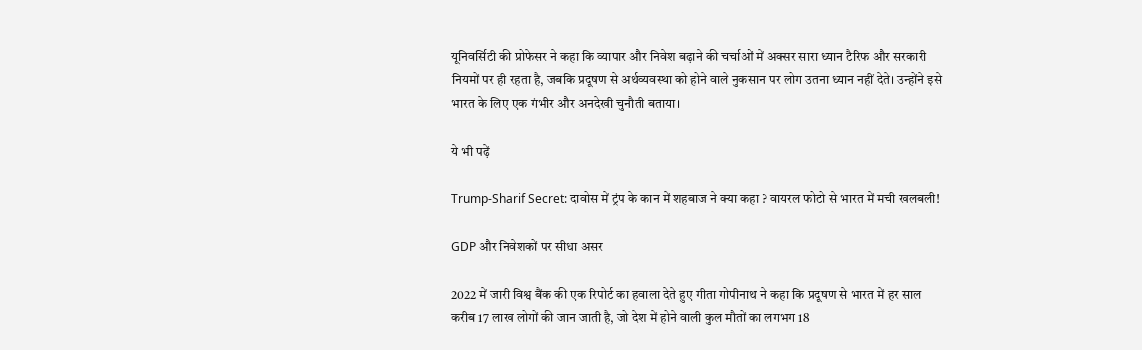यूनिवर्सिटी की प्रोफेसर ने कहा कि व्यापार और निवेश बढ़ाने की चर्चाओं में अक्सर सारा ध्यान टैरिफ और सरकारी नियमों पर ही रहता है, जबकि प्रदूषण से अर्थव्यवस्था को होने वाले नुकसान पर लोग उतना ध्यान नहीं देते। उन्होंने इसे भारत के लिए एक गंभीर और अनदेखी चुनौती बताया।

ये भी पढ़ें

Trump-Sharif Secret: दावोस में ट्रंप के कान में शहबाज ने क्या कहा ? वायरल फोटो से भारत में मची खलबली!

GDP और निवेशकों पर सीधा असर

2022 में जारी विश्व बैंक की एक रिपोर्ट का हवाला देते हुए गीता गोपीनाथ ने कहा कि प्रदूषण से भारत में हर साल करीब 17 लाख लोगों की जान जाती है, जो देश में होने वाली कुल मौतों का लगभग 18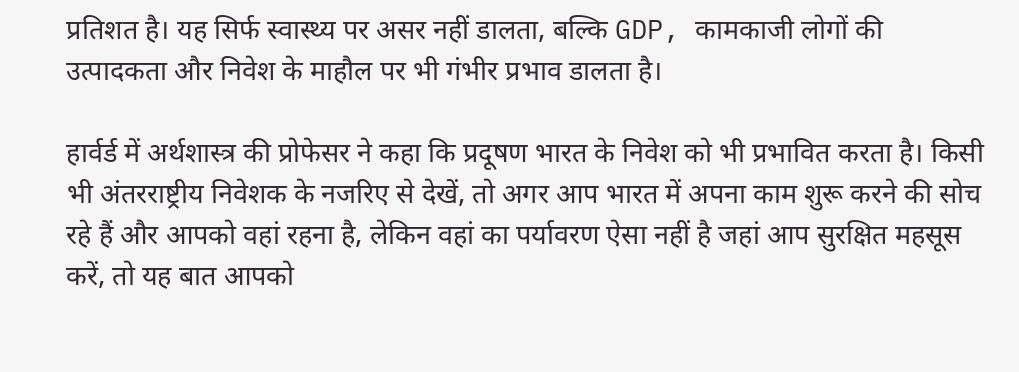प्रतिशत है। यह सिर्फ स्वास्थ्य पर असर नहीं डालता, बल्कि GDP, कामकाजी लोगों की उत्पादकता और निवेश के माहौल पर भी गंभीर प्रभाव डालता है।

हार्वर्ड में अर्थशास्त्र की प्रोफेसर ने कहा कि प्रदूषण भारत के निवेश को भी प्रभावित करता है। किसी भी अंतरराष्ट्रीय निवेशक के नजरिए से देखें, तो अगर आप भारत में अपना काम शुरू करने की सोच रहे हैं और आपको वहां रहना है, लेकिन वहां का पर्यावरण ऐसा नहीं है जहां आप सुरक्षित महसूस करें, तो यह बात आपको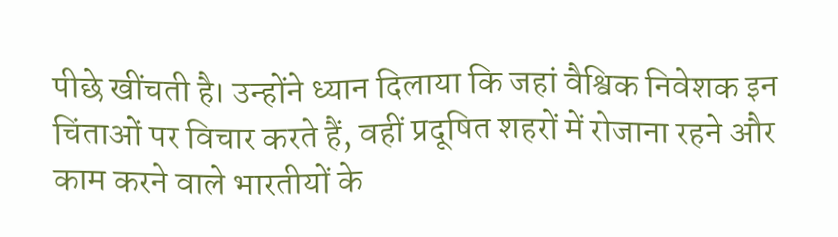पीछे खींचती है। उन्होंने ध्यान दिलाया कि जहां वैश्विक निवेशक इन चिंताओं पर विचार करते हैं, वहीं प्रदूषित शहरों में रोजाना रहने और काम करने वाले भारतीयों के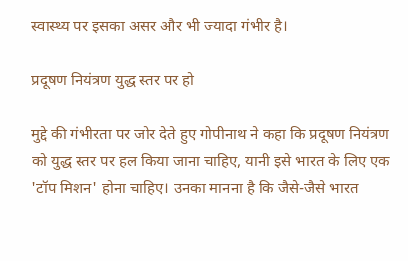स्वास्थ्य पर इसका असर और भी ज्यादा गंभीर है।

प्रदूषण नियंत्रण युद्ध स्तर पर हो

मुद्दे की गंभीरता पर जोर देते हुए गोपीनाथ ने कहा कि प्रदूषण नियंत्रण को युद्ध स्तर पर हल किया जाना चाहिए, यानी इसे भारत के लिए एक 'टॉप मिशन' होना चाहिए। उनका मानना है कि जैसे-जैसे भारत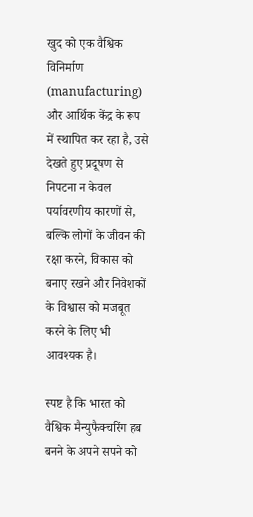खुद को एक वैश्विक विनिर्माण (manufacturing) और आर्थिक केंद्र के रूप में स्थापित कर रहा है, उसे देखते हुए प्रदूषण से निपटना न केवल पर्यावरणीय कारणों से, बल्कि लोगों के जीवन की रक्षा करने, विकास को बनाए रखने और निवेशकों के विश्वास को मजबूत करने के लिए भी आवश्यक है।

स्पष्ट है कि भारत को वैश्विक मैन्युफैक्चरिंग हब बनने के अपने सपने को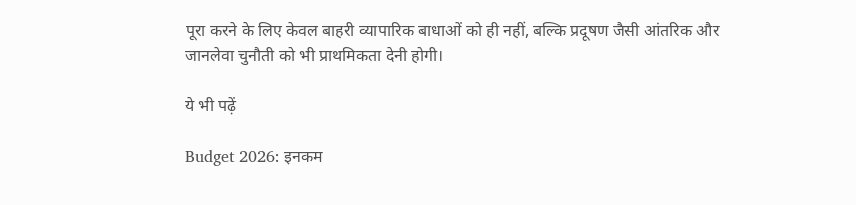पूरा करने के लिए केवल बाहरी व्यापारिक बाधाओं को ही नहीं, बल्कि प्रदूषण जैसी आंतरिक और जानलेवा चुनौती को भी प्राथमिकता देनी होगी।

ये भी पढ़ें

Budget 2026: इनकम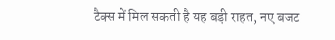टैक्स में मिल सकती है यह बड़ी राहत, नए बजट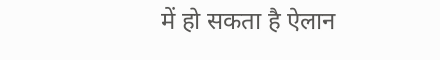में हो सकता है ऐलान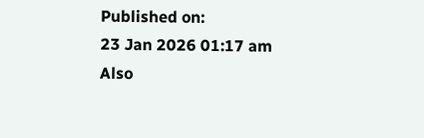Published on:
23 Jan 2026 01:17 am
Also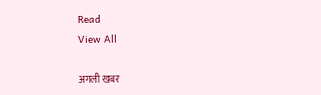Read
View All

अगली खबर